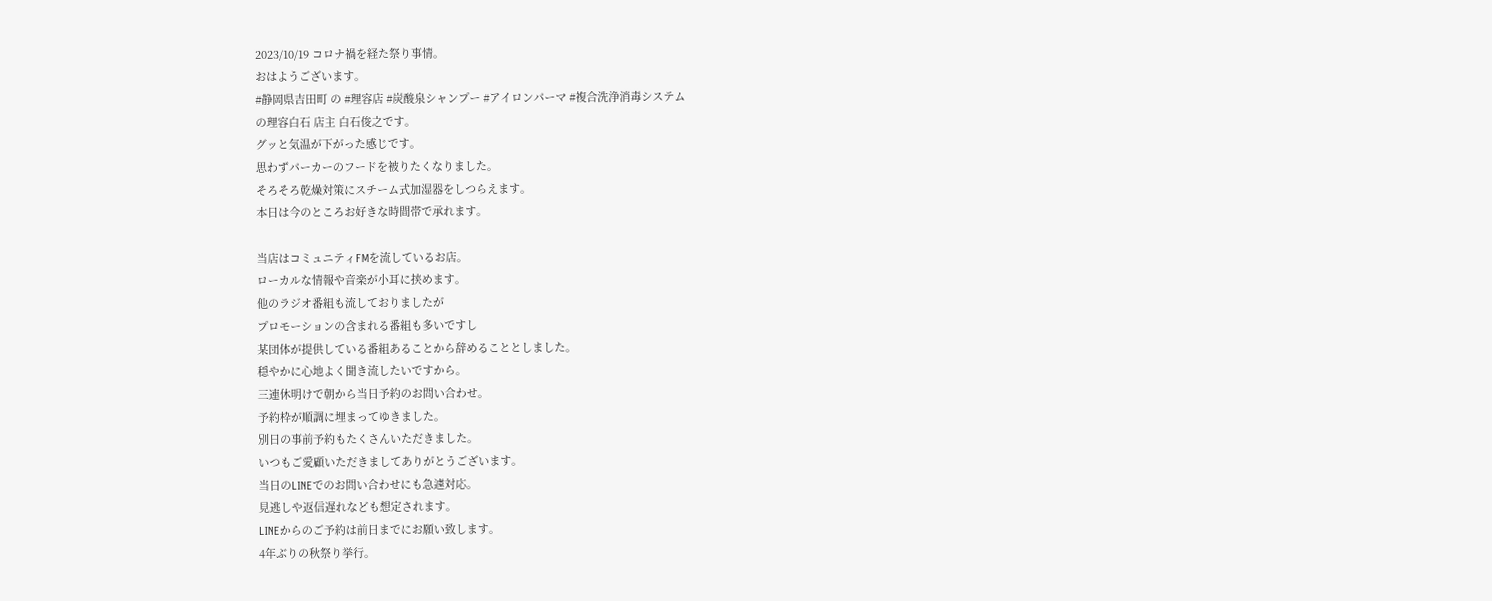2023/10/19 コロナ禍を経た祭り事情。
おはようございます。
#静岡県吉田町 の #理容店 #炭酸泉シャンプー #アイロンパーマ #複合洗浄消毒システム
の理容白石 店主 白石俊之です。
グッと気温が下がった感じです。
思わずパーカーのフードを被りたくなりました。
そろそろ乾燥対策にスチーム式加湿器をしつらえます。
本日は今のところお好きな時間帯で承れます。

当店はコミュニティFMを流しているお店。
ローカルな情報や音楽が小耳に挟めます。
他のラジオ番組も流しておりましたが
プロモーションの含まれる番組も多いですし
某団体が提供している番組あることから辞めることとしました。
穏やかに心地よく聞き流したいですから。
三連休明けで朝から当日予約のお問い合わせ。
予約枠が順調に埋まってゆきました。
別日の事前予約もたくさんいただきました。
いつもご愛顧いただきましてありがとうございます。
当日のLINEでのお問い合わせにも急遽対応。
見逃しや返信遅れなども想定されます。
LINEからのご予約は前日までにお願い致します。
4年ぶりの秋祭り挙行。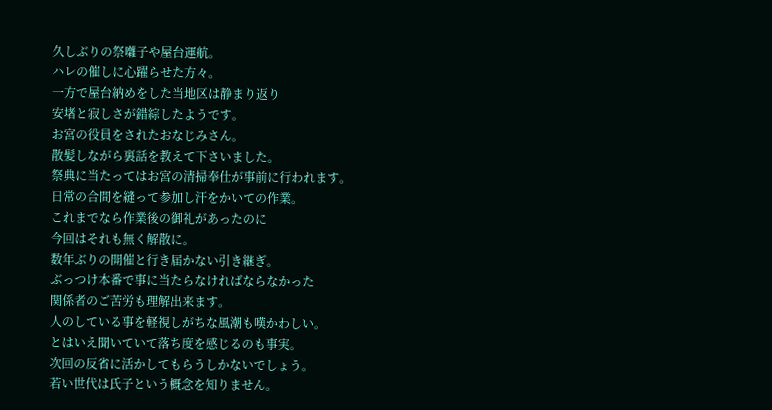久しぶりの祭囃子や屋台運航。
ハレの催しに心躍らせた方々。
一方で屋台納めをした当地区は静まり返り
安堵と寂しさが錯綜したようです。
お宮の役員をされたおなじみさん。
散髪しながら裏話を教えて下さいました。
祭典に当たってはお宮の清掃奉仕が事前に行われます。
日常の合間を縫って参加し汗をかいての作業。
これまでなら作業後の御礼があったのに
今回はそれも無く解散に。
数年ぶりの開催と行き届かない引き継ぎ。
ぶっつけ本番で事に当たらなければならなかった
関係者のご苦労も理解出来ます。
人のしている事を軽視しがちな風潮も嘆かわしい。
とはいえ聞いていて落ち度を感じるのも事実。
次回の反省に活かしてもらうしかないでしょう。
若い世代は氏子という概念を知りません。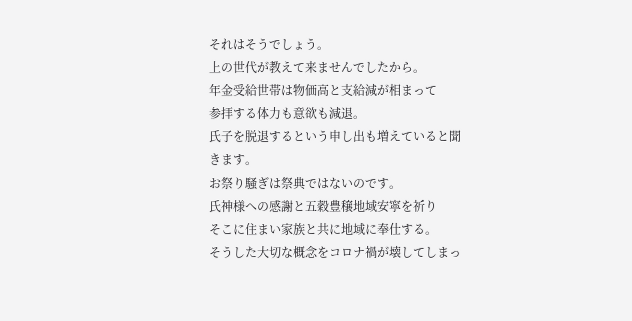それはそうでしょう。
上の世代が教えて来ませんでしたから。
年金受給世帯は物価高と支給減が相まって
参拝する体力も意欲も減退。
氏子を脱退するという申し出も増えていると聞きます。
お祭り騒ぎは祭典ではないのです。
氏神様への感謝と五穀豊穣地域安寧を祈り
そこに住まい家族と共に地域に奉仕する。
そうした大切な概念をコロナ禍が壊してしまっ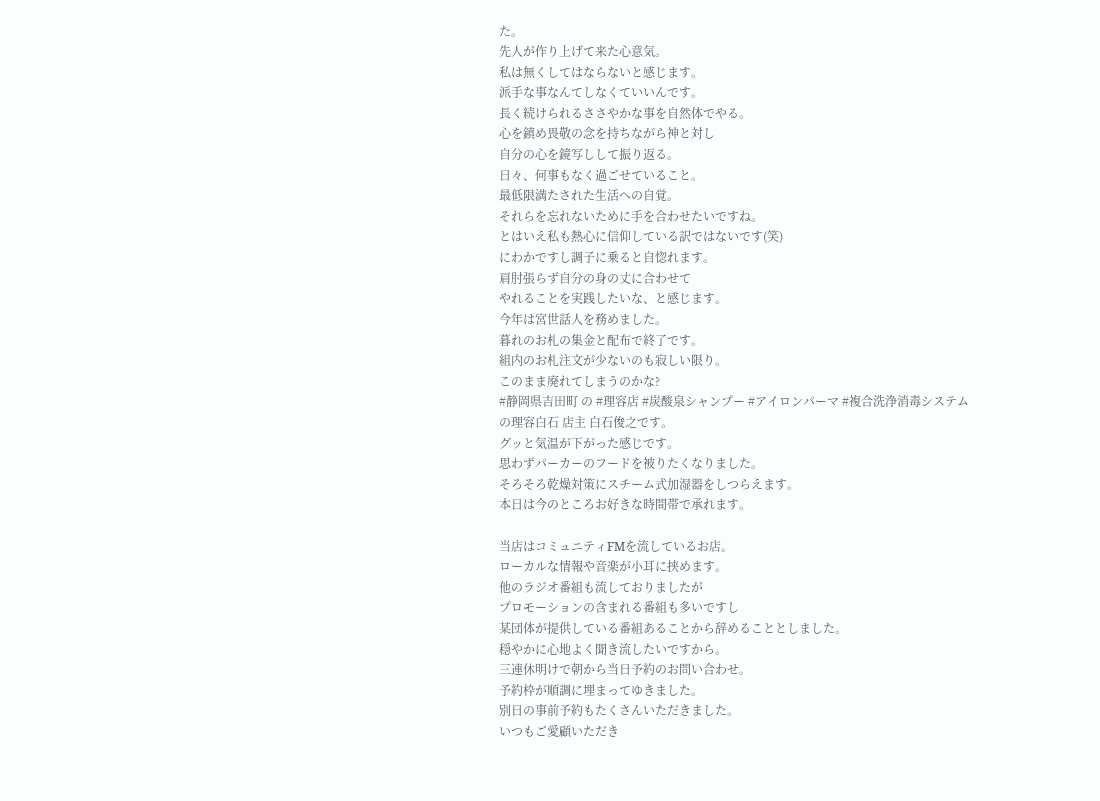た。
先人が作り上げて来た心意気。
私は無くしてはならないと感じます。
派手な事なんてしなくていいんです。
長く続けられるささやかな事を自然体でやる。
心を鎮め畏敬の念を持ちながら神と対し
自分の心を鏡写しして振り返る。
日々、何事もなく過ごせていること。
最低限満たされた生活への自覚。
それらを忘れないために手を合わせたいですね。
とはいえ私も熱心に信仰している訳ではないです(笑)
にわかですし調子に乗ると自惚れます。
肩肘張らず自分の身の丈に合わせて
やれることを実践したいな、と感じます。
今年は宮世話人を務めました。
暮れのお札の集金と配布で終了です。
組内のお札注文が少ないのも寂しい限り。
このまま廃れてしまうのかな?
#静岡県吉田町 の #理容店 #炭酸泉シャンプー #アイロンパーマ #複合洗浄消毒システム
の理容白石 店主 白石俊之です。
グッと気温が下がった感じです。
思わずパーカーのフードを被りたくなりました。
そろそろ乾燥対策にスチーム式加湿器をしつらえます。
本日は今のところお好きな時間帯で承れます。

当店はコミュニティFMを流しているお店。
ローカルな情報や音楽が小耳に挟めます。
他のラジオ番組も流しておりましたが
プロモーションの含まれる番組も多いですし
某団体が提供している番組あることから辞めることとしました。
穏やかに心地よく聞き流したいですから。
三連休明けで朝から当日予約のお問い合わせ。
予約枠が順調に埋まってゆきました。
別日の事前予約もたくさんいただきました。
いつもご愛顧いただき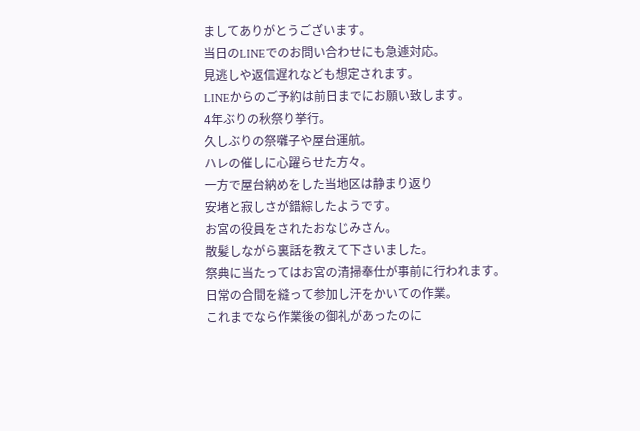ましてありがとうございます。
当日のLINEでのお問い合わせにも急遽対応。
見逃しや返信遅れなども想定されます。
LINEからのご予約は前日までにお願い致します。
4年ぶりの秋祭り挙行。
久しぶりの祭囃子や屋台運航。
ハレの催しに心躍らせた方々。
一方で屋台納めをした当地区は静まり返り
安堵と寂しさが錯綜したようです。
お宮の役員をされたおなじみさん。
散髪しながら裏話を教えて下さいました。
祭典に当たってはお宮の清掃奉仕が事前に行われます。
日常の合間を縫って参加し汗をかいての作業。
これまでなら作業後の御礼があったのに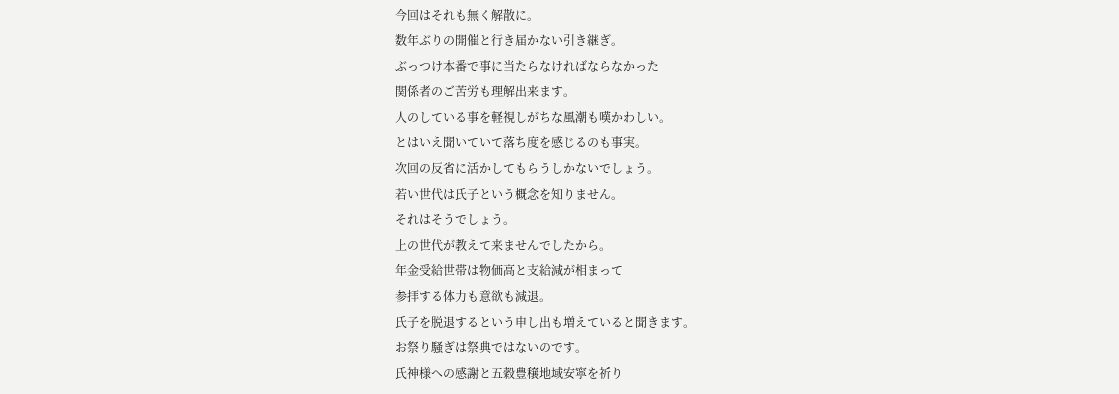今回はそれも無く解散に。
数年ぶりの開催と行き届かない引き継ぎ。
ぶっつけ本番で事に当たらなければならなかった
関係者のご苦労も理解出来ます。
人のしている事を軽視しがちな風潮も嘆かわしい。
とはいえ聞いていて落ち度を感じるのも事実。
次回の反省に活かしてもらうしかないでしょう。
若い世代は氏子という概念を知りません。
それはそうでしょう。
上の世代が教えて来ませんでしたから。
年金受給世帯は物価高と支給減が相まって
参拝する体力も意欲も減退。
氏子を脱退するという申し出も増えていると聞きます。
お祭り騒ぎは祭典ではないのです。
氏神様への感謝と五穀豊穣地域安寧を祈り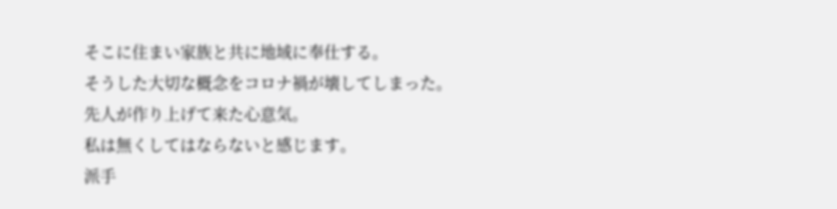そこに住まい家族と共に地域に奉仕する。
そうした大切な概念をコロナ禍が壊してしまった。
先人が作り上げて来た心意気。
私は無くしてはならないと感じます。
派手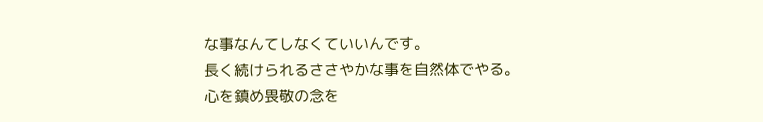な事なんてしなくていいんです。
長く続けられるささやかな事を自然体でやる。
心を鎮め畏敬の念を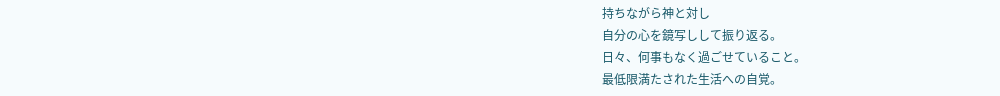持ちながら神と対し
自分の心を鏡写しして振り返る。
日々、何事もなく過ごせていること。
最低限満たされた生活への自覚。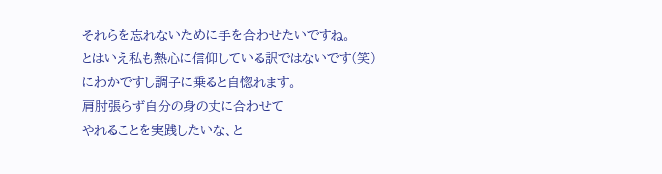それらを忘れないために手を合わせたいですね。
とはいえ私も熱心に信仰している訳ではないです(笑)
にわかですし調子に乗ると自惚れます。
肩肘張らず自分の身の丈に合わせて
やれることを実践したいな、と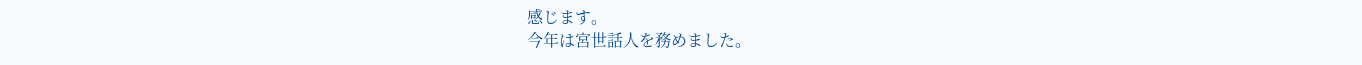感じます。
今年は宮世話人を務めました。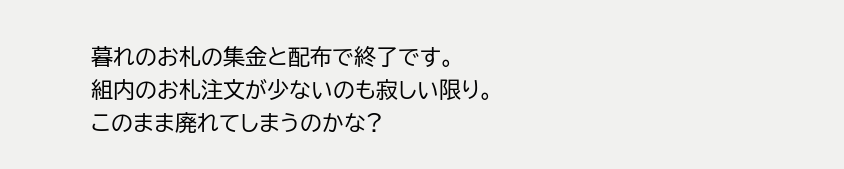暮れのお札の集金と配布で終了です。
組内のお札注文が少ないのも寂しい限り。
このまま廃れてしまうのかな?